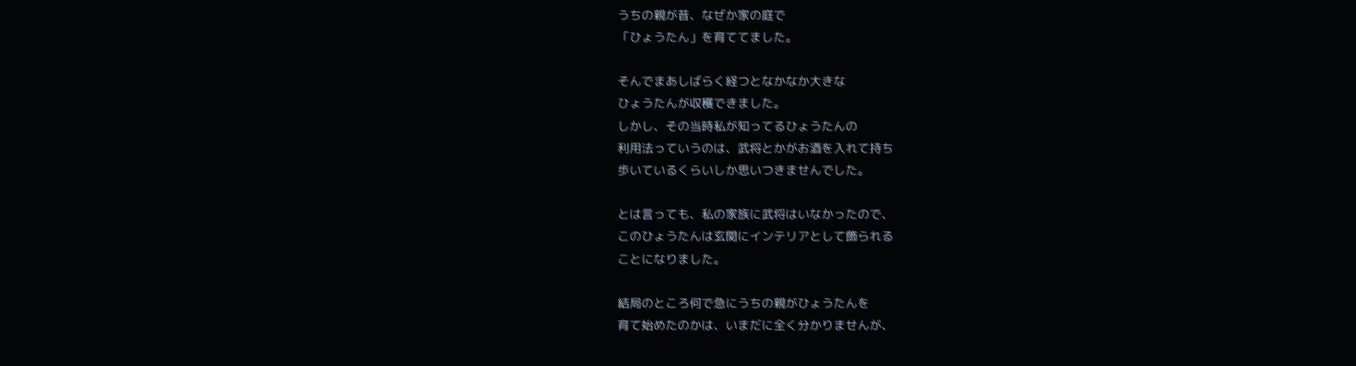うちの親が昔、なぜか家の庭で
「ひょうたん」を育ててました。

そんでまあしばらく経つとなかなか大きな
ひょうたんが収穫できました。
しかし、その当時私が知ってるひょうたんの
利用法っていうのは、武将とかがお酒を入れて持ち
歩いているくらいしか思いつきませんでした。

とは言っても、私の家族に武将はいなかったので、
このひょうたんは玄関にインテリアとして飾られる
ことになりました。

結局のところ何で急にうちの親がひょうたんを
育て始めたのかは、いまだに全く分かりませんが、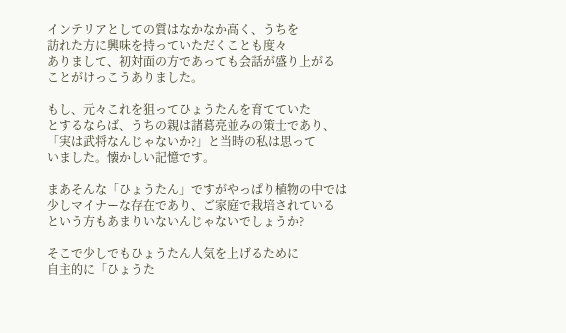インテリアとしての質はなかなか高く、うちを
訪れた方に興味を持っていただくことも度々
ありまして、初対面の方であっても会話が盛り上がる
ことがけっこうありました。

もし、元々これを狙ってひょうたんを育てていた
とするならば、うちの親は諸葛亮並みの策士であり、
「実は武将なんじゃないか?」と当時の私は思って
いました。懐かしい記憶です。

まあそんな「ひょうたん」ですがやっぱり植物の中では
少しマイナーな存在であり、ご家庭で栽培されている
という方もあまりいないんじゃないでしょうか?

そこで少しでもひょうたん人気を上げるために
自主的に「ひょうた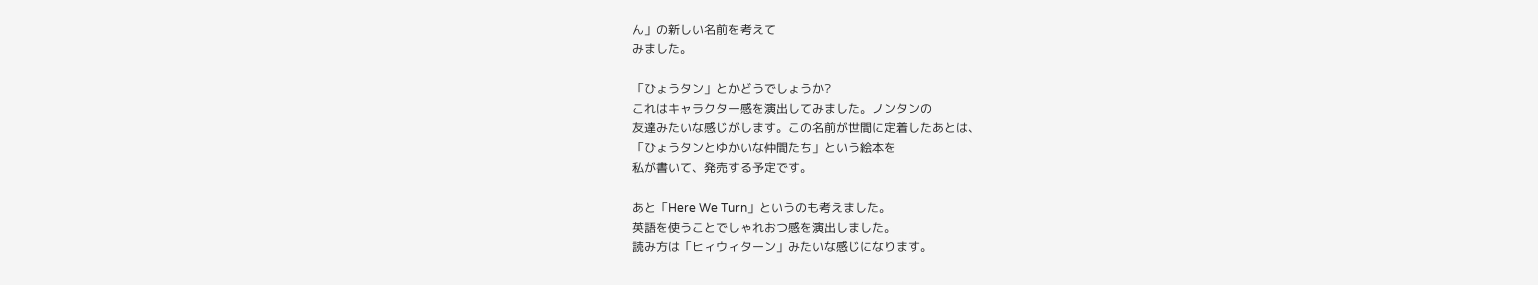ん」の新しい名前を考えて
みました。

「ひょうタン」とかどうでしょうか?
これはキャラクター感を演出してみました。ノンタンの
友達みたいな感じがします。この名前が世間に定着したあとは、
「ひょうタンとゆかいな仲間たち」という絵本を
私が書いて、発売する予定です。

あと「Here We Turn」というのも考えました。
英語を使うことでしゃれおつ感を演出しました。
読み方は「ヒィウィターン」みたいな感じになります。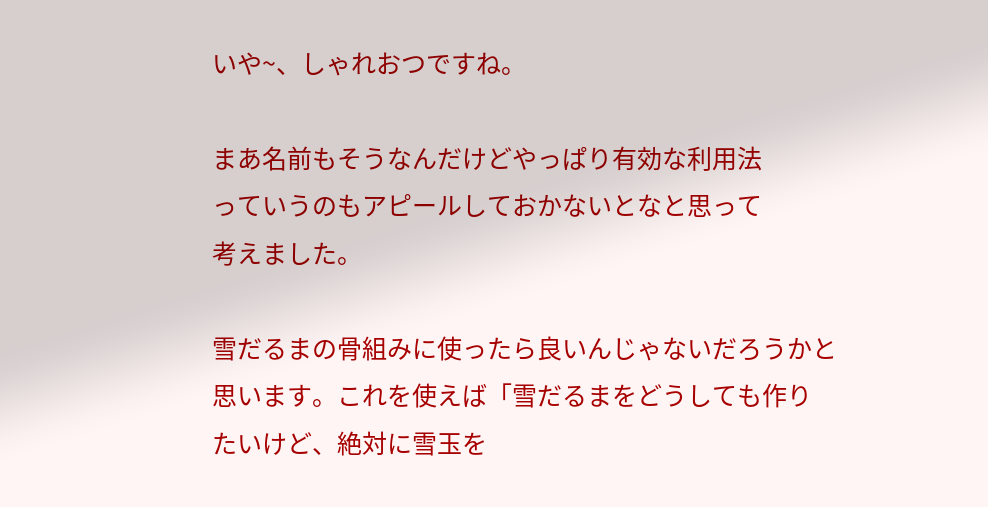いや~、しゃれおつですね。

まあ名前もそうなんだけどやっぱり有効な利用法
っていうのもアピールしておかないとなと思って
考えました。

雪だるまの骨組みに使ったら良いんじゃないだろうかと
思います。これを使えば「雪だるまをどうしても作り
たいけど、絶対に雪玉を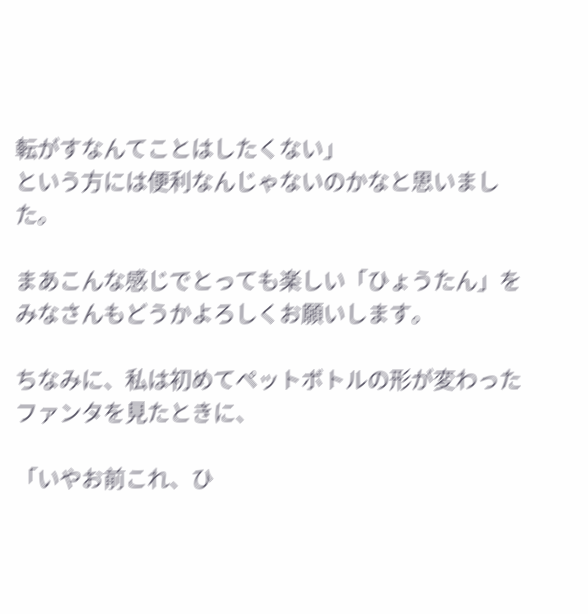転がすなんてことはしたくない」
という方には便利なんじゃないのかなと思いました。

まあこんな感じでとっても楽しい「ひょうたん」を
みなさんもどうかよろしくお願いします。

ちなみに、私は初めてペットボトルの形が変わった
ファンタを見たときに、

「いやお前これ、ひ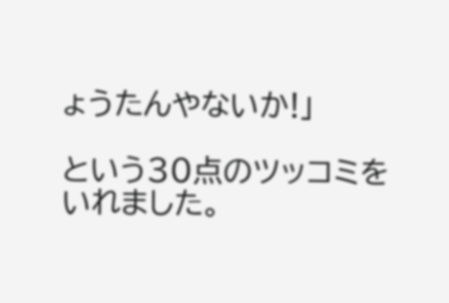ょうたんやないか!」

という30点のツッコミをいれました。